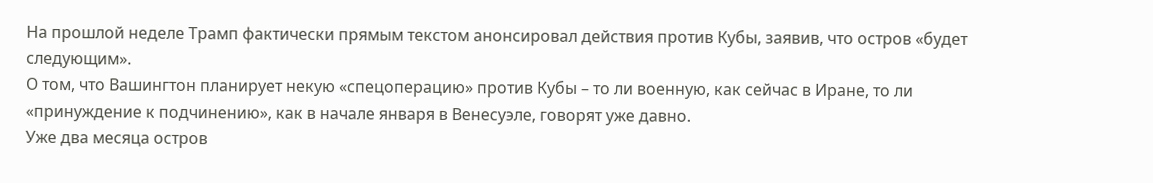На прошлой неделе Трамп фактически прямым текстом анонсировал действия против Кубы, заявив, что остров «будет следующим».
О том, что Вашингтон планирует некую «спецоперацию» против Кубы – то ли военную, как сейчас в Иране, то ли «принуждение к подчинению», как в начале января в Венесуэле, говорят уже давно.
Уже два месяца остров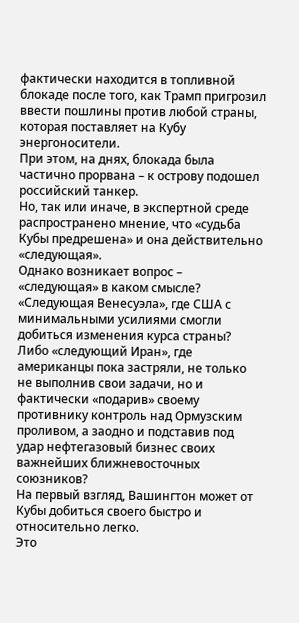фактически находится в топливной блокаде после того, как Трамп пригрозил ввести пошлины против любой страны, которая поставляет на Кубу энергоносители.
При этом, на днях, блокада была частично прорвана – к острову подошел российский танкер.
Но, так или иначе, в экспертной среде распространено мнение, что «судьба Кубы предрешена» и она действительно «следующая».
Однако возникает вопрос – «следующая» в каком смысле?
«Следующая Венесуэла», где США с минимальными усилиями смогли добиться изменения курса страны? Либо «следующий Иран», где американцы пока застряли, не только не выполнив свои задачи, но и фактически «подарив» своему противнику контроль над Ормузским проливом, а заодно и подставив под удар нефтегазовый бизнес своих важнейших ближневосточных союзников?
На первый взгляд, Вашингтон может от Кубы добиться своего быстро и относительно легко.
Это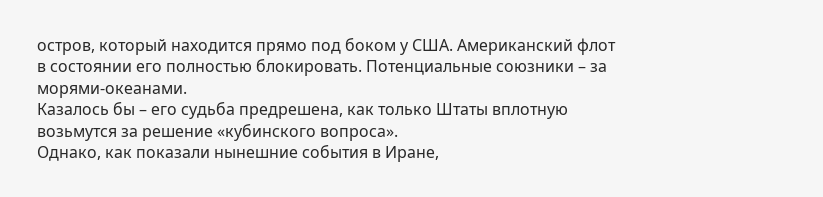остров, который находится прямо под боком у США. Американский флот в состоянии его полностью блокировать. Потенциальные союзники – за морями-океанами.
Казалось бы – его судьба предрешена, как только Штаты вплотную возьмутся за решение «кубинского вопроса».
Однако, как показали нынешние события в Иране,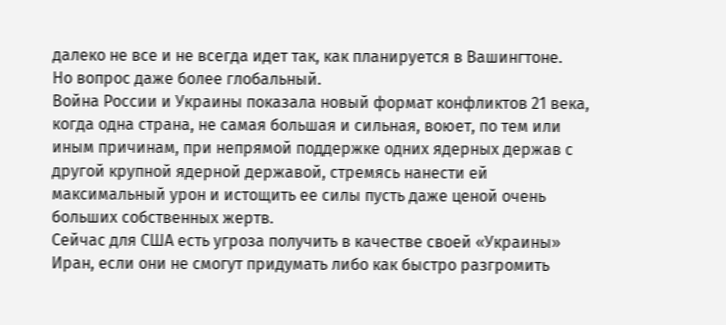далеко не все и не всегда идет так, как планируется в Вашингтоне.
Но вопрос даже более глобальный.
Война России и Украины показала новый формат конфликтов 21 века, когда одна страна, не самая большая и сильная, воюет, по тем или иным причинам, при непрямой поддержке одних ядерных держав с другой крупной ядерной державой, стремясь нанести ей максимальный урон и истощить ее силы пусть даже ценой очень больших собственных жертв.
Сейчас для США есть угроза получить в качестве своей «Украины» Иран, если они не смогут придумать либо как быстро разгромить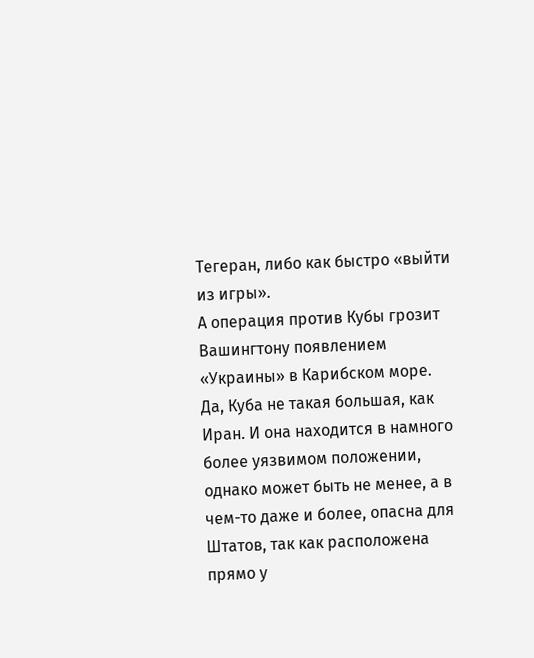Тегеран, либо как быстро «выйти из игры».
А операция против Кубы грозит Вашингтону появлением «Украины» в Карибском море.
Да, Куба не такая большая, как Иран. И она находится в намного более уязвимом положении, однако может быть не менее, а в чем-то даже и более, опасна для Штатов, так как расположена прямо у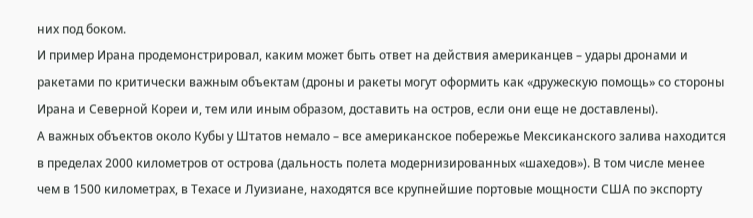них под боком.
И пример Ирана продемонстрировал, каким может быть ответ на действия американцев – удары дронами и ракетами по критически важным объектам (дроны и ракеты могут оформить как «дружескую помощь» со стороны Ирана и Северной Кореи и, тем или иным образом, доставить на остров, если они еще не доставлены).
А важных объектов около Кубы у Штатов немало – все американское побережье Мексиканского залива находится в пределах 2000 километров от острова (дальность полета модернизированных «шахедов»). В том числе менее чем в 1500 километрах, в Техасе и Луизиане, находятся все крупнейшие портовые мощности США по экспорту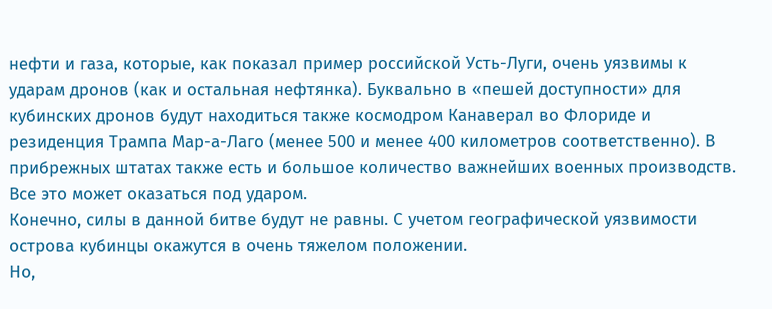нефти и газа, которые, как показал пример российской Усть-Луги, очень уязвимы к ударам дронов (как и остальная нефтянка). Буквально в «пешей доступности» для кубинских дронов будут находиться также космодром Канаверал во Флориде и резиденция Трампа Мар-а-Лаго (менее 500 и менее 400 километров соответственно). В прибрежных штатах также есть и большое количество важнейших военных производств. Все это может оказаться под ударом.
Конечно, силы в данной битве будут не равны. С учетом географической уязвимости острова кубинцы окажутся в очень тяжелом положении.
Но,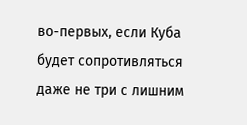во-первых, если Куба будет сопротивляться даже не три с лишним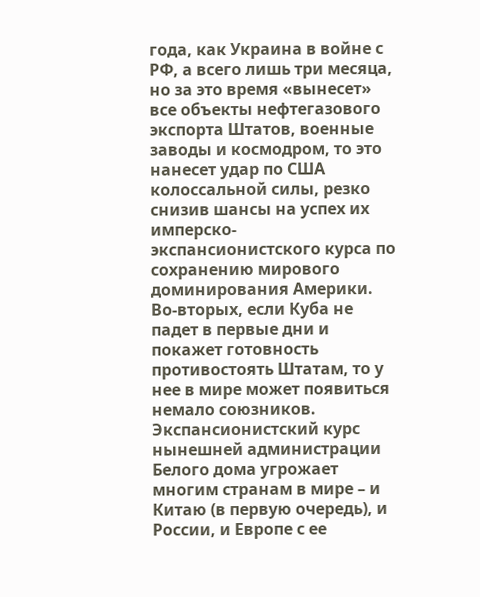года, как Украина в войне с РФ, а всего лишь три месяца, но за это время «вынесет» все объекты нефтегазового экспорта Штатов, военные заводы и космодром, то это нанесет удар по США колоссальной силы, резко снизив шансы на успех их имперско-экспансионистского курса по сохранению мирового доминирования Америки.
Во-вторых, если Куба не падет в первые дни и покажет готовность противостоять Штатам, то у нее в мире может появиться немало союзников. Экспансионистский курс нынешней администрации Белого дома угрожает многим странам в мире – и Китаю (в первую очередь), и России, и Европе с ее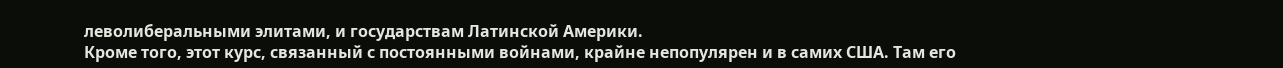леволиберальными элитами, и государствам Латинской Америки.
Кроме того, этот курс, связанный с постоянными войнами, крайне непопулярен и в самих США. Там его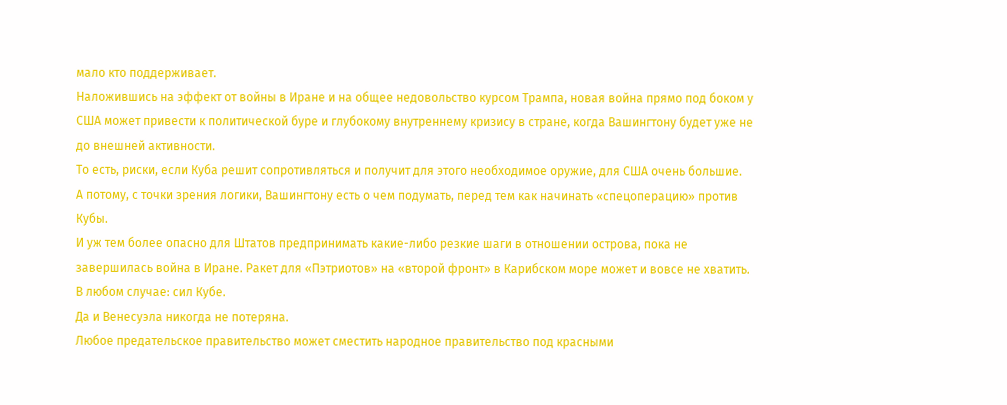мало кто поддерживает.
Наложившись на эффект от войны в Иране и на общее недовольство курсом Трампа, новая война прямо под боком у США может привести к политической буре и глубокому внутреннему кризису в стране, когда Вашингтону будет уже не до внешней активности.
То есть, риски, если Куба решит сопротивляться и получит для этого необходимое оружие, для США очень большие.
А потому, с точки зрения логики, Вашингтону есть о чем подумать, перед тем как начинать «спецоперацию» против Кубы.
И уж тем более опасно для Штатов предпринимать какие-либо резкие шаги в отношении острова, пока не завершилась война в Иране. Ракет для «Пэтриотов» на «второй фронт» в Карибском море может и вовсе не хватить.
В любом случае: сил Кубе.
Да и Венесуэла никогда не потеряна.
Любое предательское правительство может сместить народное правительство под красными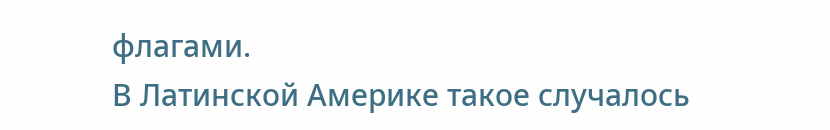флагами.
В Латинской Америке такое случалось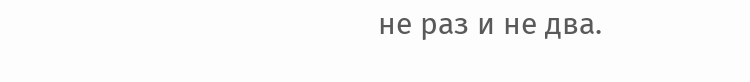не раз и не два.